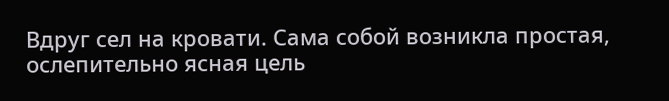Вдруг сел на кровати. Сама собой возникла простая, ослепительно ясная цель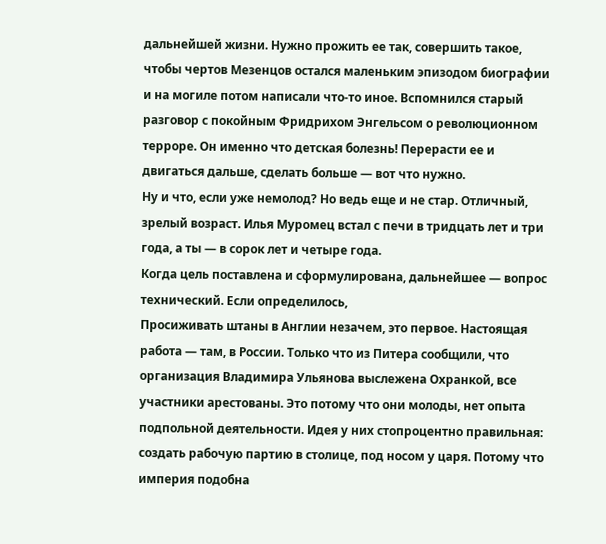дальнейшей жизни. Нужно прожить ее так, совершить такое, чтобы чертов Мезенцов остался маленьким эпизодом биографии и на могиле потом написали что-то иное. Вспомнился старый разговор с покойным Фридрихом Энгельсом о революционном терроре. Он именно что детская болезнь! Перерасти ее и двигаться дальше, сделать больше — вот что нужно.
Ну и что, если уже немолод? Но ведь еще и не стар. Отличный, зрелый возраст. Илья Муромец встал с печи в тридцать лет и три года, а ты — в сорок лет и четыре года.
Когда цель поставлена и сформулирована, дальнейшее — вопрос технический. Если определилось,
Просиживать штаны в Англии незачем, это первое. Настоящая работа — там, в России. Только что из Питера сообщили, что организация Владимира Ульянова выслежена Охранкой, все участники арестованы. Это потому что они молоды, нет опыта подпольной деятельности. Идея у них стопроцентно правильная: создать рабочую партию в столице, под носом у царя. Потому что империя подобна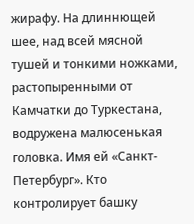жирафу. На длиннющей шее, над всей мясной тушей и тонкими ножками, растопыренными от Камчатки до Туркестана, водружена малюсенькая головка. Имя ей «Санкт-Петербург». Кто контролирует башку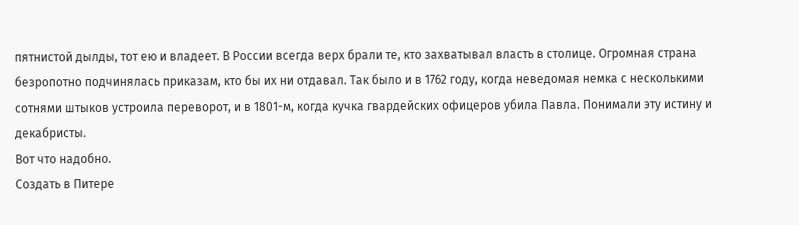пятнистой дылды, тот ею и владеет. В России всегда верх брали те, кто захватывал власть в столице. Огромная страна безропотно подчинялась приказам, кто бы их ни отдавал. Так было и в 1762 году, когда неведомая немка с несколькими сотнями штыков устроила переворот, и в 1801-м, когда кучка гвардейских офицеров убила Павла. Понимали эту истину и декабристы.
Вот что надобно.
Создать в Питере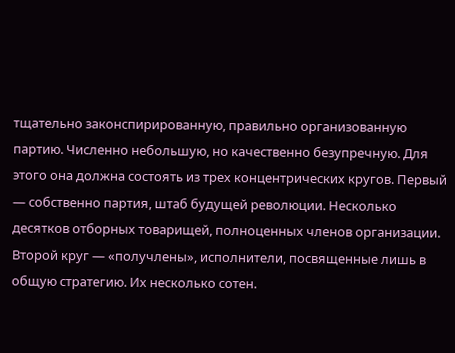тщательно законспирированную, правильно организованную партию. Численно небольшую, но качественно безупречную. Для этого она должна состоять из трех концентрических кругов. Первый — собственно партия, штаб будущей революции. Несколько десятков отборных товарищей, полноценных членов организации. Второй круг — «получлены», исполнители, посвященные лишь в общую стратегию. Их несколько сотен.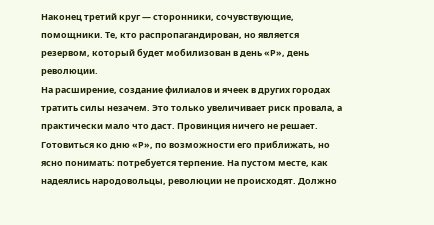Наконец третий круг — сторонники, сочувствующие, помощники. Те, кто распропагандирован, но является резервом, который будет мобилизован в день «Р», день революции.
На расширение, создание филиалов и ячеек в других городах тратить силы незачем. Это только увеличивает риск провала, а практически мало что даст. Провинция ничего не решает.
Готовиться ко дню «Р», по возможности его приближать, но ясно понимать: потребуется терпение. На пустом месте, как надеялись народовольцы, революции не происходят. Должно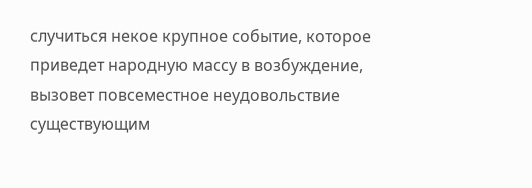случиться некое крупное событие, которое приведет народную массу в возбуждение, вызовет повсеместное неудовольствие существующим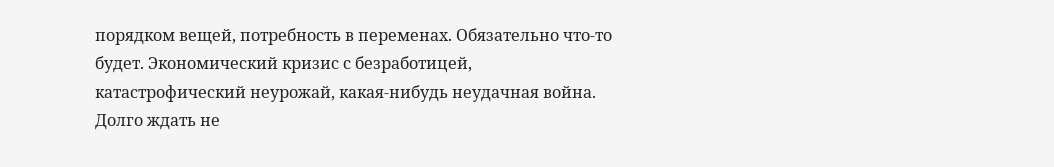порядком вещей, потребность в переменах. Обязательно что-то будет. Экономический кризис с безработицей, катастрофический неурожай, какая-нибудь неудачная война. Долго ждать не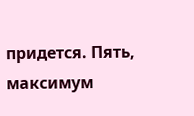придется. Пять, максимум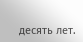десять лет.